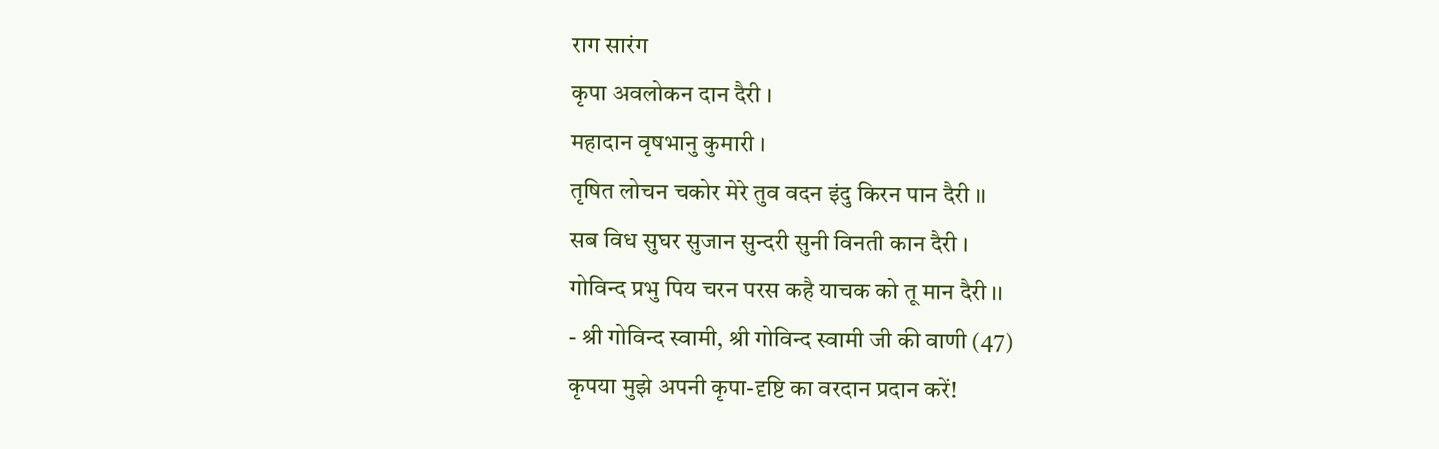राग सारंग
कृपा अवलोकन दान दैरी ।
महादान वृषभानु कुमारी ।
तृषित लोचन चकोर मेरे तुव वदन इंदु किरन पान दैरी ।।
सब विध सुघर सुजान सुन्दरी सुनी विनती कान दैरी ।
गोविन्द प्रभु पिय चरन परस कहै याचक को तू मान दैरी ।।
- श्री गोविन्द स्वामी, श्री गोविन्द स्वामी जी की वाणी (47)
कृपया मुझे अपनी कृपा-दृष्टि का वरदान प्रदान करें!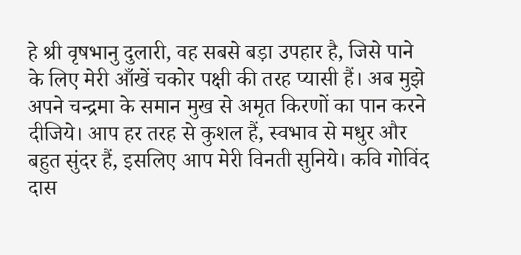हे श्री वृषभानु दुलारी, वह सबसे बड़ा उपहार है, जिसे पाने के लिए मेरी आँखें चकोर पक्षी की तरह प्यासी हैं। अब मुझे अपने चन्द्रमा के समान मुख से अमृत किरणों का पान करने दीजिये। आप हर तरह से कुशल हैं, स्वभाव से मधुर और बहुत सुंदर हैं, इसलिए आप मेरी विनती सुनिये। कवि गोविंद दास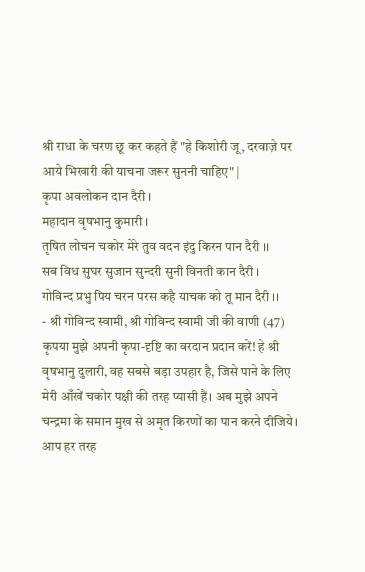श्री राधा के चरण छू कर कहते हैं "हे किशोरी जू, दरवाज़े पर आये भिखारी की याचना जरूर सुननी चाहिए" |
कृपा अवलोकन दान दैरी ।
महादान वृषभानु कुमारी ।
तृषित लोचन चकोर मेरे तुव वदन इंदु किरन पान दैरी ।।
सब विध सुघर सुजान सुन्दरी सुनी विनती कान दैरी ।
गोविन्द प्रभु पिय चरन परस कहै याचक को तू मान दैरी ।।
- श्री गोविन्द स्वामी, श्री गोविन्द स्वामी जी की वाणी (47)
कृपया मुझे अपनी कृपा-दृष्टि का वरदान प्रदान करें! हे श्री वृषभानु दुलारी, वह सबसे बड़ा उपहार है, जिसे पाने के लिए मेरी आँखें चकोर पक्षी की तरह प्यासी हैं। अब मुझे अपने चन्द्रमा के समान मुख से अमृत किरणों का पान करने दीजिये। आप हर तरह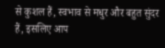से कुशल हैं, स्वभाव से मधुर और बहुत सुंदर हैं, इसलिए आप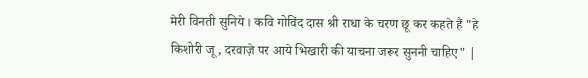मेरी विनती सुनिये। कवि गोविंद दास श्री राधा के चरण छू कर कहते हैं "हे किशोरी जू, दरवाज़े पर आये भिखारी की याचना जरूर सुननी चाहिए" |